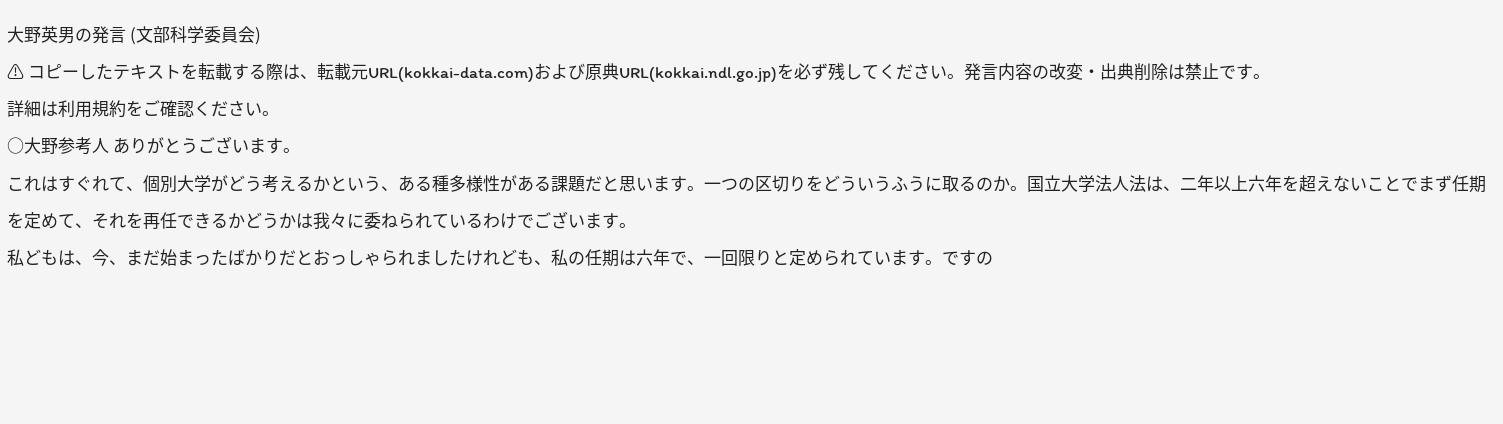大野英男の発言 (文部科学委員会)
⚠ コピーしたテキストを転載する際は、転載元URL(kokkai-data.com)および原典URL(kokkai.ndl.go.jp)を必ず残してください。発言内容の改変・出典削除は禁止です。
詳細は利用規約をご確認ください。
○大野参考人 ありがとうございます。
これはすぐれて、個別大学がどう考えるかという、ある種多様性がある課題だと思います。一つの区切りをどういうふうに取るのか。国立大学法人法は、二年以上六年を超えないことでまず任期を定めて、それを再任できるかどうかは我々に委ねられているわけでございます。
私どもは、今、まだ始まったばかりだとおっしゃられましたけれども、私の任期は六年で、一回限りと定められています。ですの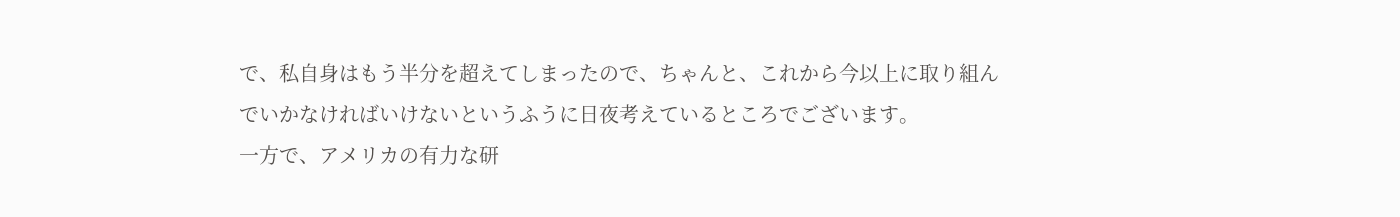で、私自身はもう半分を超えてしまったので、ちゃんと、これから今以上に取り組んでいかなければいけないというふうに日夜考えているところでございます。
一方で、アメリカの有力な研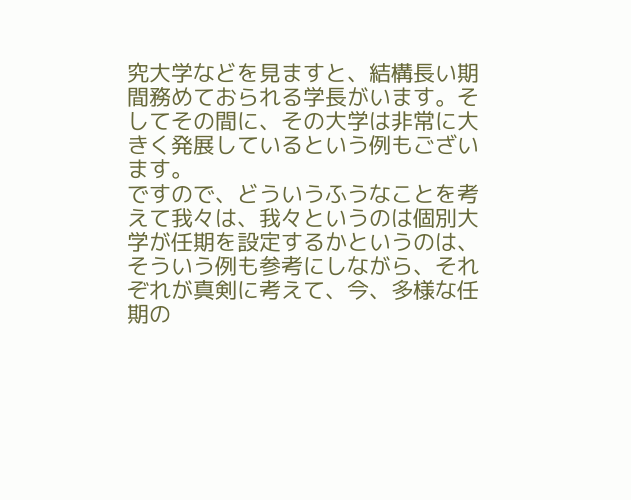究大学などを見ますと、結構長い期間務めておられる学長がいます。そしてその間に、その大学は非常に大きく発展しているという例もございます。
ですので、どういうふうなことを考えて我々は、我々というのは個別大学が任期を設定するかというのは、そういう例も参考にしながら、それぞれが真剣に考えて、今、多様な任期の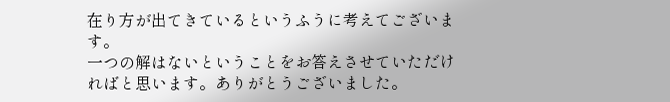在り方が出てきているというふうに考えてございます。
一つの解はないということをお答えさせていただければと思います。ありがとうございました。